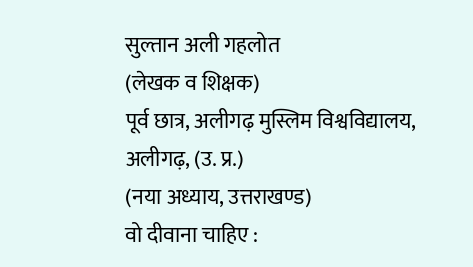सुल्तान अली गहलोत
(लेखक व शिक्षक)
पूर्व छात्र, अलीगढ़ मुस्लिम विश्वविद्यालय,
अलीगढ़, (उ. प्र.)
(नया अध्याय, उत्तराखण्ड)
वो दीवाना चाहिए :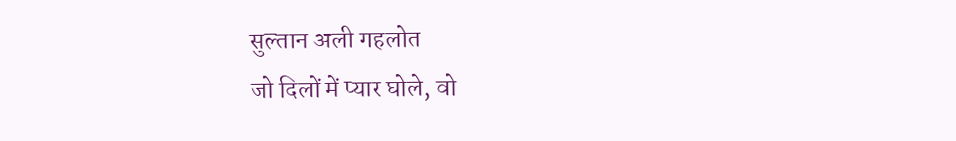सुल्तान अली गहलोत
जो दिलों में प्यार घोले, वो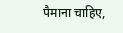पैमाना चाहिए,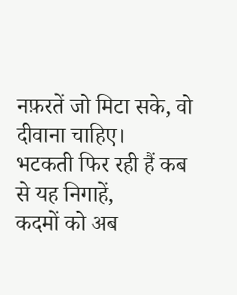नफ़रतें जो मिटा सके, वो दीवाना चाहिए।
भटकती फिर रही हैं कब से यह निगाहें,
कदमों को अब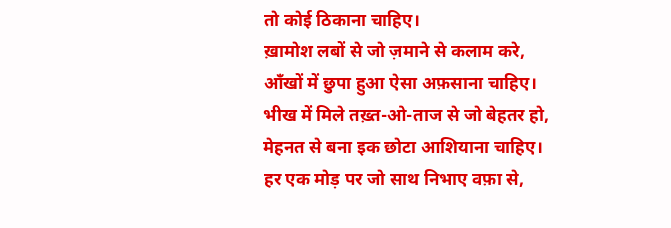तो कोई ठिकाना चाहिए।
ख़ामोश लबों से जो ज़माने से कलाम करे,
आँखों में छुपा हुआ ऐसा अफ़साना चाहिए।
भीख में मिले तख़्त-ओ-ताज से जो बेहतर हो,
मेहनत से बना इक छोटा आशियाना चाहिए।
हर एक मोड़ पर जो साथ निभाए वफ़ा से,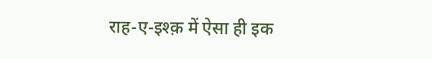राह-ए-इश्क़ में ऐसा ही इक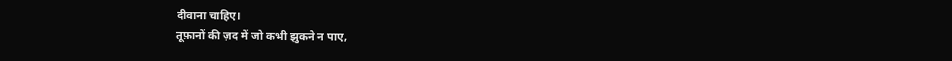दीवाना चाहिए।
तूफ़ानों की ज़द में जो कभी झुकने न पाए,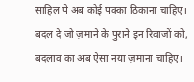साहिल पे अब कोई पक्का ठिकाना चाहिए।
बदल दे जो ज़माने के पुराने इन रिवाजों को,
बदलाव का अब ऐसा नया ज़माना चाहिए।